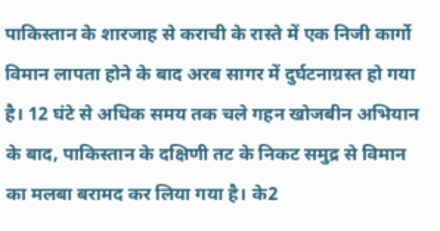पाकिस्तान के शारजाह से कराची के रास्ते में एक निजी कार्गो विमान लापता होने के बाद अरब सागर में दुर्घटनाग्रस्त हो गया है। 12 घंटे से अधिक समय तक चले गहन खोजबीन अभियान के बाद, पाकिस्तान के दक्षिणी तट के निकट समुद्र से विमान का मलबा बरामद कर लिया गया है। के2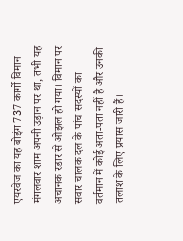एयरवेज का यह बोइंग 737 कार्गो विमान मंगलवार शाम अपनी उड़ान पर था, तभी यह अचानक रडार से ओझल हो गया। विमान पर सवार चालक दल के पांच सदस्यों का वर्तमान में कोई अता-पता नहीं है और उनकी तलाश के लिए प्रयास जारी हैं।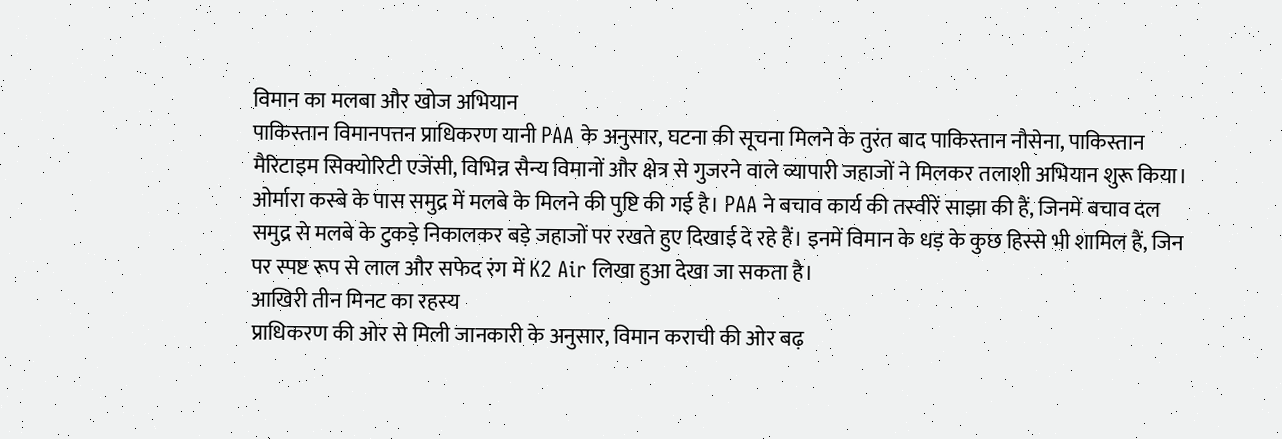विमान का मलबा और खोज अभियान
पाकिस्तान विमानपत्तन प्राधिकरण यानी PAA के अनुसार, घटना की सूचना मिलने के तुरंत बाद पाकिस्तान नौसेना, पाकिस्तान मैरिटाइम सिक्योरिटी एजेंसी, विभिन्न सैन्य विमानों और क्षेत्र से गुजरने वाले व्यापारी जहाजों ने मिलकर तलाशी अभियान शुरू किया। ओर्मारा कस्बे के पास समुद्र में मलबे के मिलने की पुष्टि की गई है। PAA ने बचाव कार्य की तस्वीरें साझा की हैं, जिनमें बचाव दल समुद्र से मलबे के टुकड़े निकालकर बड़े जहाजों पर रखते हुए दिखाई दे रहे हैं। इनमें विमान के धड़ के कुछ हिस्से भी शामिल हैं, जिन पर स्पष्ट रूप से लाल और सफेद रंग में K2 Air लिखा हुआ देखा जा सकता है।
आखिरी तीन मिनट का रहस्य
प्राधिकरण की ओर से मिली जानकारी के अनुसार, विमान कराची की ओर बढ़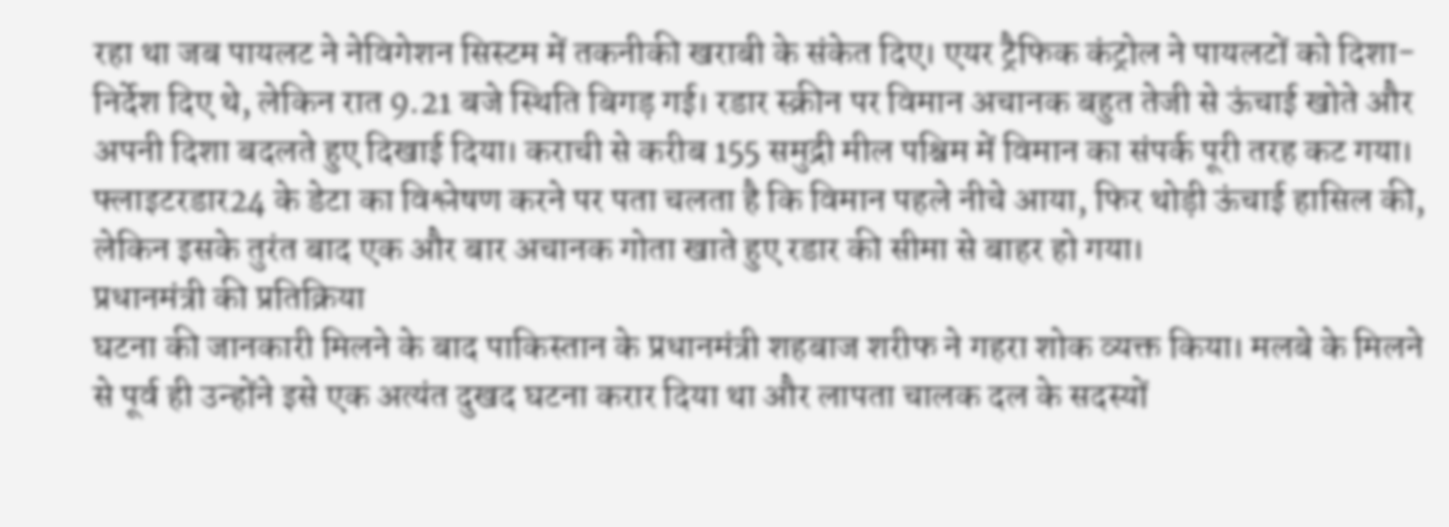रहा था जब पायलट ने नेविगेशन सिस्टम में तकनीकी खराबी के संकेत दिए। एयर ट्रैफिक कंट्रोल ने पायलटों को दिशा-निर्देश दिए थे, लेकिन रात 9.21 बजे स्थिति बिगड़ गई। रडार स्क्रीन पर विमान अचानक बहुत तेजी से ऊंचाई खोते और अपनी दिशा बदलते हुए दिखाई दिया। कराची से करीब 155 समुद्री मील पश्चिम में विमान का संपर्क पूरी तरह कट गया। फ्लाइटरडार24 के डेटा का विश्लेषण करने पर पता चलता है कि विमान पहले नीचे आया, फिर थोड़ी ऊंचाई हासिल की, लेकिन इसके तुरंत बाद एक और बार अचानक गोता खाते हुए रडार की सीमा से बाहर हो गया।
प्रधानमंत्री की प्रतिक्रिया
घटना की जानकारी मिलने के बाद पाकिस्तान के प्रधानमंत्री शहबाज शरीफ ने गहरा शोक व्यक्त किया। मलबे के मिलने से पूर्व ही उन्होंने इसे एक अत्यंत दुखद घटना करार दिया था और लापता चालक दल के सदस्यों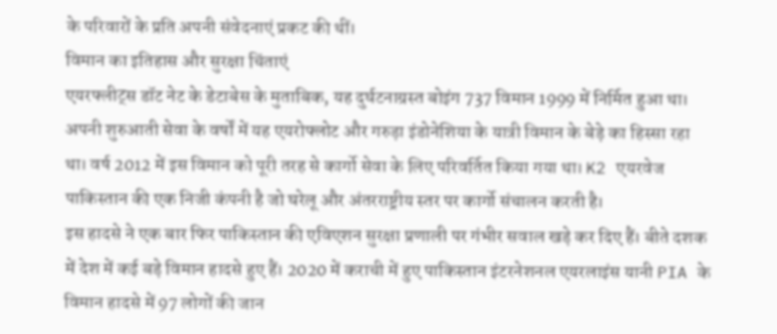के परिवारों के प्रति अपनी संवेदनाएं प्रकट की थीं।
विमान का इतिहास और सुरक्षा चिंताएं
एयरफ्लीट्स डॉट नेट के डेटाबेस के मुताबिक, यह दुर्घटनाग्रस्त बोइंग 737 विमान 1999 में निर्मित हुआ था। अपनी शुरुआती सेवा के वर्षों में यह एयरोफ्लोट और गरुड़ा इंडोनेशिया के यात्री विमान के बेड़े का हिस्सा रहा था। वर्ष 2012 में इस विमान को पूरी तरह से कार्गो सेवा के लिए परिवर्तित किया गया था। K2 एयरवेज पाकिस्तान की एक निजी कंपनी है जो घरेलू और अंतरराष्ट्रीय स्तर पर कार्गो संचालन करती है।
इस हादसे ने एक बार फिर पाकिस्तान की एविएशन सुरक्षा प्रणाली पर गंभीर सवाल खड़े कर दिए हैं। बीते दशक में देश में कई बड़े विमान हादसे हुए हैं। 2020 में कराची में हुए पाकिस्तान इंटरनेशनल एयरलाइंस यानी PIA के विमान हादसे में 97 लोगों की जान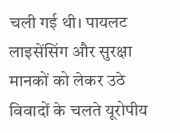चली गई थी। पायलट लाइसेंसिंग और सुरक्षा मानकों को लेकर उठे विवादों के चलते यूरोपीय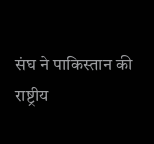संघ ने पाकिस्तान की राष्ट्रीय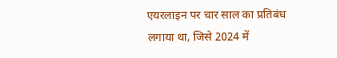एयरलाइन पर चार साल का प्रतिबंध लगाया था, जिसे 2024 में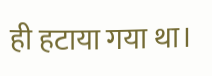ही हटाया गया था।